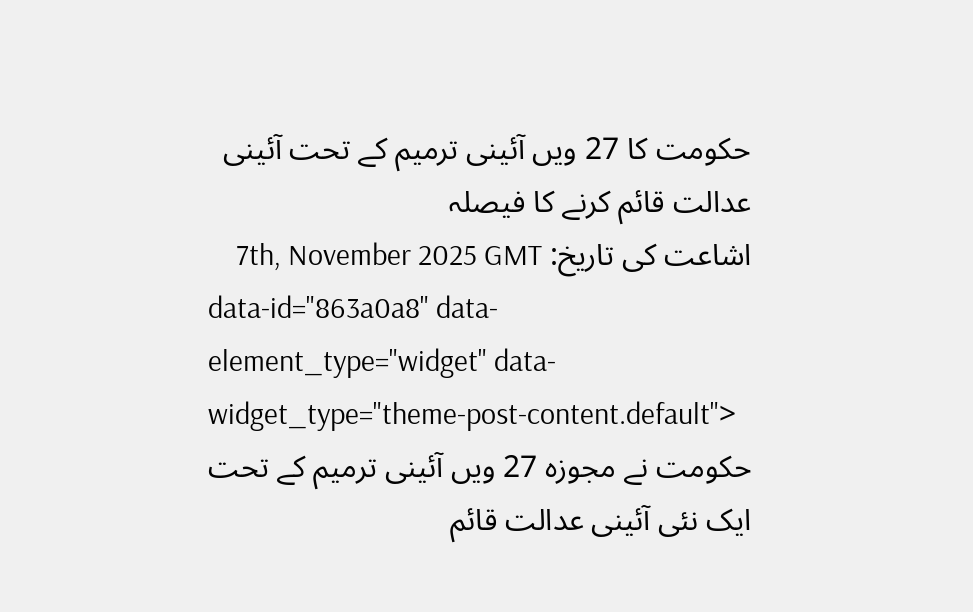حکومت کا 27 ویں آئینی ترمیم کے تحت آئینی عدالت قائم کرنے کا فیصلہ
اشاعت کی تاریخ: 7th, November 2025 GMT
data-id="863a0a8" data-element_type="widget" data-widget_type="theme-post-content.default">
حکومت نے مجوزہ 27 ویں آئینی ترمیم کے تحت ایک نئی آئینی عدالت قائم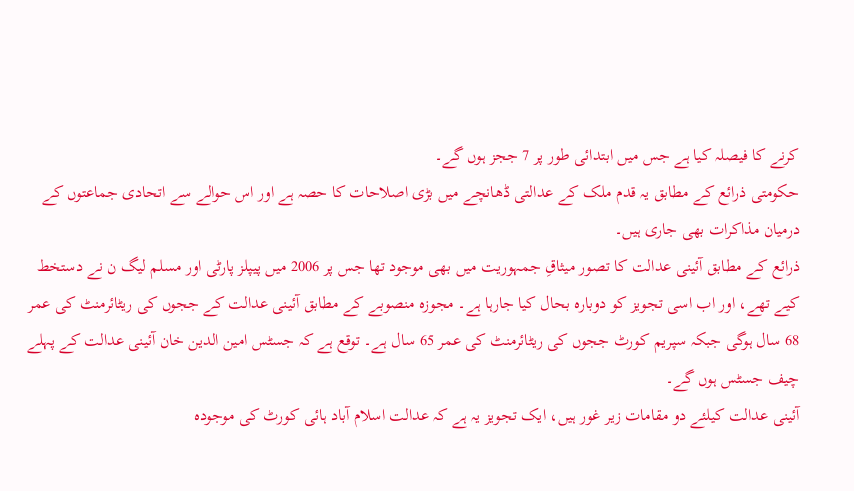کرنے کا فیصلہ کیا ہے جس میں ابتدائی طور پر 7 ججز ہوں گے۔
حکومتی ذرائع کے مطابق یہ قدم ملک کے عدالتی ڈھانچے میں بڑی اصلاحات کا حصہ ہے اور اس حوالے سے اتحادی جماعتوں کے درمیان مذاکرات بھی جاری ہیں۔
ذرائع کے مطابق آئینی عدالت کا تصور میثاقِ جمہوریت میں بھی موجود تھا جس پر 2006 میں پیپلز پارٹی اور مسلم لیگ ن نے دستخط کیے تھے، اور اب اسی تجویز کو دوبارہ بحال کیا جارہا ہے۔ مجوزہ منصوبے کے مطابق آئینی عدالت کے ججوں کی ریٹائرمنٹ کی عمر 68 سال ہوگی جبکہ سپریم کورٹ ججوں کی ریٹائرمنٹ کی عمر 65 سال ہے۔ توقع ہے کہ جسٹس امین الدین خان آئینی عدالت کے پہلے چیف جسٹس ہوں گے۔
آئینی عدالت کیلئے دو مقامات زیر غور ہیں، ایک تجویز یہ ہے کہ عدالت اسلام آباد ہائی کورٹ کی موجودہ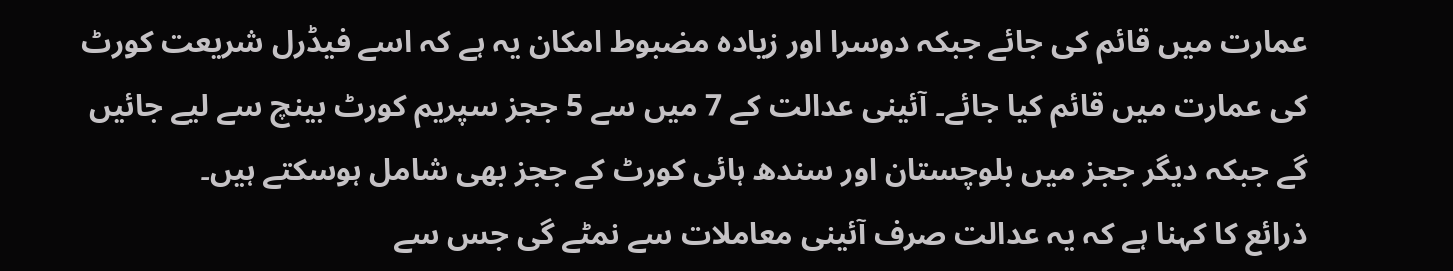عمارت میں قائم کی جائے جبکہ دوسرا اور زیادہ مضبوط امکان یہ ہے کہ اسے فیڈرل شریعت کورٹ کی عمارت میں قائم کیا جائے۔ آئینی عدالت کے 7 میں سے 5 ججز سپریم کورٹ بینچ سے لیے جائیں گے جبکہ دیگر ججز میں بلوچستان اور سندھ ہائی کورٹ کے ججز بھی شامل ہوسکتے ہیں۔
ذرائع کا کہنا ہے کہ یہ عدالت صرف آئینی معاملات سے نمٹے گی جس سے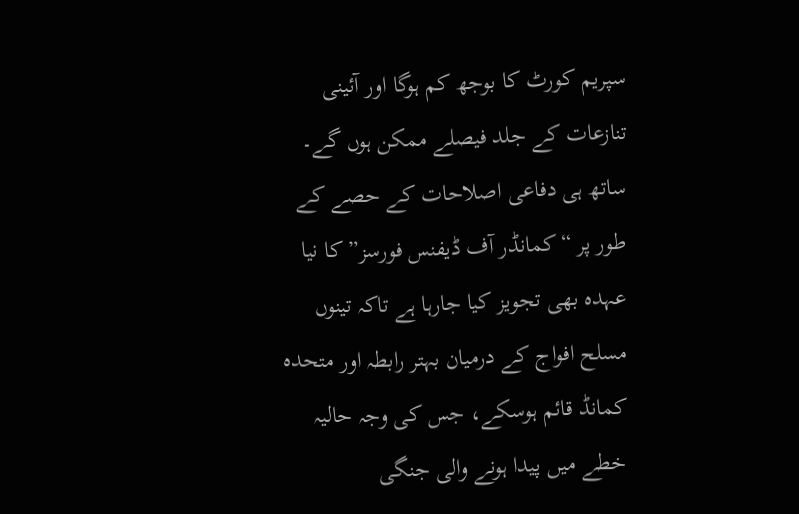سپریم کورٹ کا بوجھ کم ہوگا اور آئینی تنازعات کے جلد فیصلے ممکن ہوں گے۔ ساتھ ہی دفاعی اصلاحات کے حصے کے طور پر “کمانڈر آف ڈیفنس فورسز” کا نیا عہدہ بھی تجویز کیا جارہا ہے تاکہ تینوں مسلح افواج کے درمیان بہتر رابطہ اور متحدہ کمانڈ قائم ہوسکے، جس کی وجہ حالیہ خطے میں پیدا ہونے والی جنگی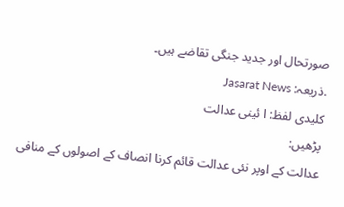صورتحال اور جدید جنگی تقاضے ہیں۔
.ذریعہ: Jasarat News
کلیدی لفظ: ا ئینی عدالت
پڑھیں:
عدالت کے اوپر نئی عدالت قائم کرنا انصاف کے اصولوں کے منافی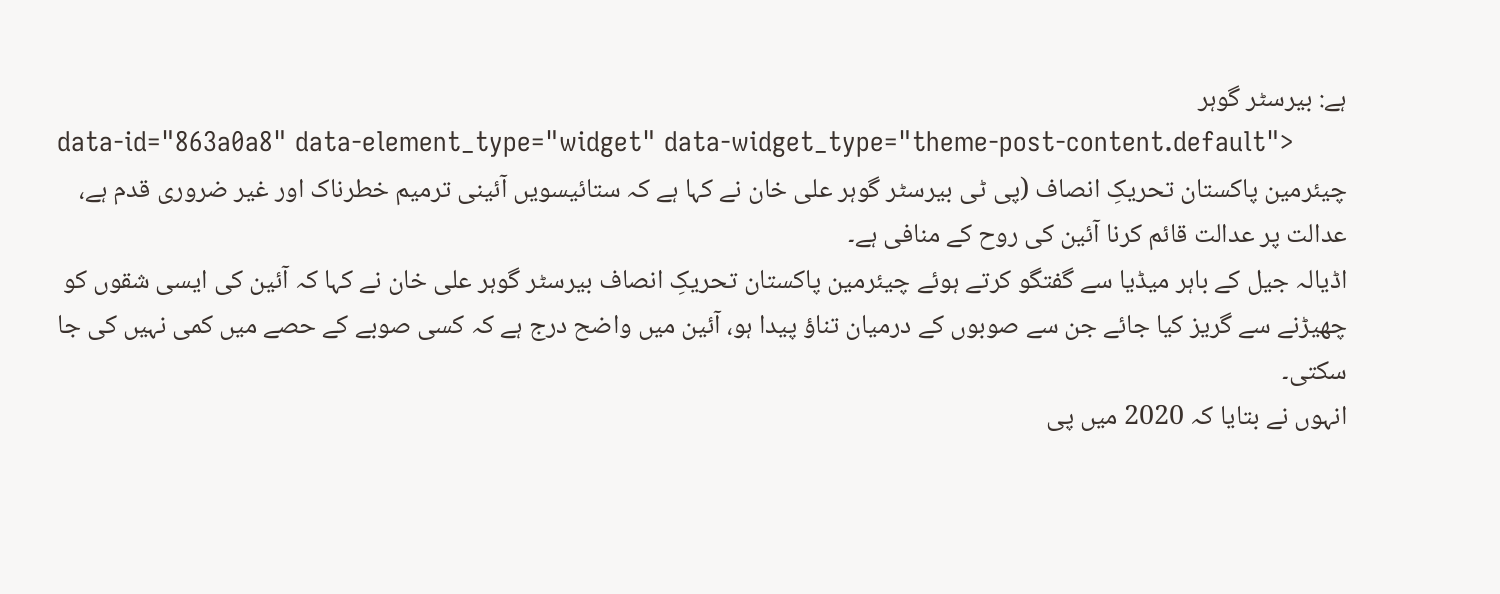ہے: بیرسٹر گوہر
data-id="863a0a8" data-element_type="widget" data-widget_type="theme-post-content.default">
چیئرمین پاکستان تحریکِ انصاف (پی ٹی بیرسٹر گوہر علی خان نے کہا ہے کہ ستائیسویں آئینی ترمیم خطرناک اور غیر ضروری قدم ہے، عدالت پر عدالت قائم کرنا آئین کی روح کے منافی ہے۔
اڈیالہ جیل کے باہر میڈیا سے گفتگو کرتے ہوئے چیئرمین پاکستان تحریکِ انصاف بیرسٹر گوہر علی خان نے کہا کہ آئین کی ایسی شقوں کو چھیڑنے سے گریز کیا جائے جن سے صوبوں کے درمیان تناؤ پیدا ہو، آئین میں واضح درج ہے کہ کسی صوبے کے حصے میں کمی نہیں کی جا سکتی۔
انہوں نے بتایا کہ 2020 میں پی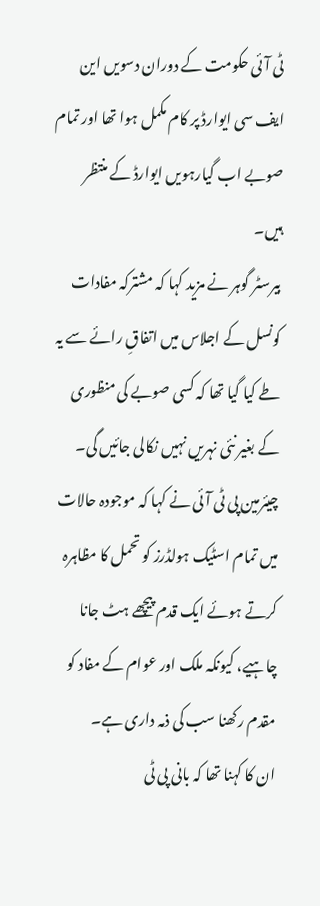ٹی آئی حکومت کے دوران دسویں این ایف سی ایوارڈ پر کام مکمل ہوا تھا اور تمام صوبے اب گیارہویں ایوارڈ کے منتظر ہیں۔
بیرسٹر گوہر نے مزید کہا کہ مشترکہ مفادات کونسل کے اجلاس میں اتفاقِ رائے سے یہ طے کیا گیا تھا کہ کسی صوبے کی منظوری کے بغیر نئی نہریں نہیں نکالی جائیں گی۔
چیئرمین پی ٹی آئی نے کہا کہ موجودہ حالات میں تمام اسٹیک ہولڈرز کو تحمل کا مظاہرہ کرتے ہوئے ایک قدم پیچھے ہٹ جانا چاہیے، کیونکہ ملک اور عوام کے مفاد کو مقدم رکھنا سب کی ذمہ داری ہے۔
ان کا کہنا تھا کہ بانی پی ٹی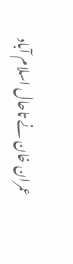عمران خان نے تاحال اسلام آباد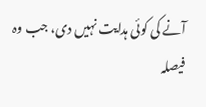آنے کی کوئی ہدایت نہیں دی، جب وہ فیصلہ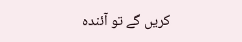کریں گے تو آئندہ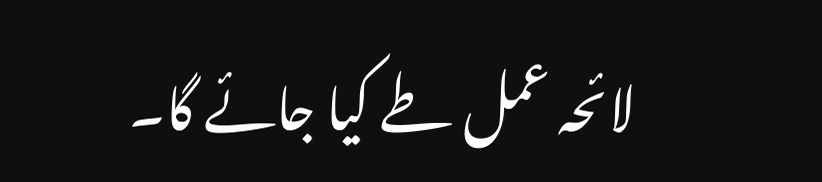لائحہ عمل طے کیا جائے گا۔